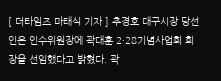[ 더타임즈 마태식 기자 ] 추경호 대구시장 당선인은 인수위원장에 곽대훈 2·28기념사업회 회장을 선임했다고 밝혔다. 곽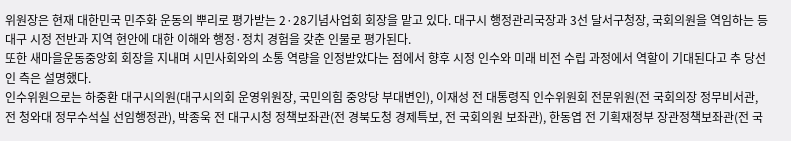위원장은 현재 대한민국 민주화 운동의 뿌리로 평가받는 2·28기념사업회 회장을 맡고 있다. 대구시 행정관리국장과 3선 달서구청장, 국회의원을 역임하는 등 대구 시정 전반과 지역 현안에 대한 이해와 행정·정치 경험을 갖춘 인물로 평가된다.
또한 새마을운동중앙회 회장을 지내며 시민사회와의 소통 역량을 인정받았다는 점에서 향후 시정 인수와 미래 비전 수립 과정에서 역할이 기대된다고 추 당선인 측은 설명했다.
인수위원으로는 하중환 대구시의원(대구시의회 운영위원장, 국민의힘 중앙당 부대변인), 이재성 전 대통령직 인수위원회 전문위원(전 국회의장 정무비서관, 전 청와대 정무수석실 선임행정관), 박종욱 전 대구시청 정책보좌관(전 경북도청 경제특보, 전 국회의원 보좌관), 한동엽 전 기획재정부 장관정책보좌관(전 국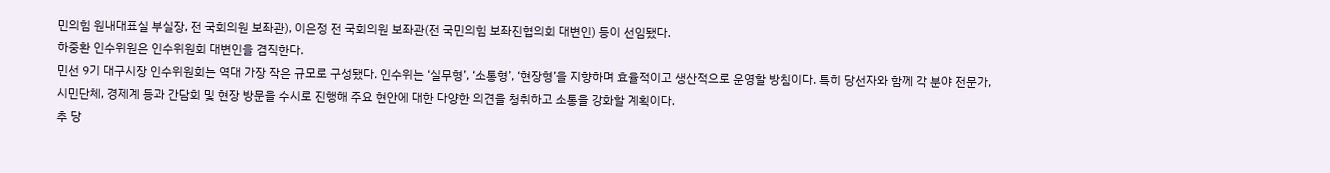민의힘 원내대표실 부실장, 전 국회의원 보좌관), 이은정 전 국회의원 보좌관(전 국민의힘 보좌진협의회 대변인) 등이 선임됐다.
하중환 인수위원은 인수위원회 대변인을 겸직한다.
민선 9기 대구시장 인수위원회는 역대 가장 작은 규모로 구성됐다. 인수위는 ‘실무형’, ‘소통형’, ‘현장형’을 지향하며 효율적이고 생산적으로 운영할 방침이다. 특히 당선자와 함께 각 분야 전문가, 시민단체, 경제계 등과 간담회 및 현장 방문을 수시로 진행해 주요 현안에 대한 다양한 의견을 청취하고 소통을 강화할 계획이다.
추 당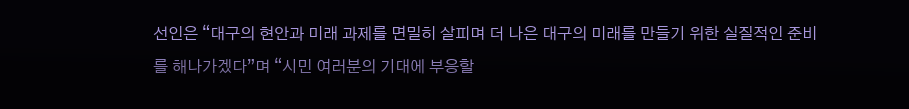선인은 “대구의 현안과 미래 과제를 면밀히 살피며 더 나은 대구의 미래를 만들기 위한 실질적인 준비를 해나가겠다”며 “시민 여러분의 기대에 부응할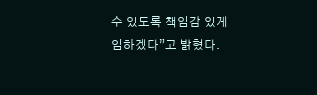수 있도록 책임감 있게 임하겠다”고 밝혔다.